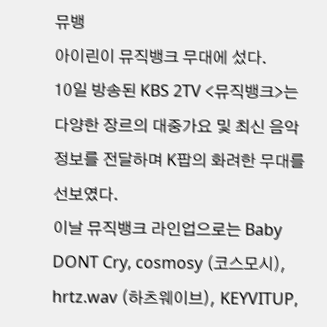뮤뱅
아이린이 뮤직뱅크 무대에 섰다.
10일 방송된 KBS 2TV <뮤직뱅크>는 다양한 장르의 대중가요 및 최신 음악 정보를 전달하며 K팝의 화려한 무대를 선보였다.
이날 뮤직뱅크 라인업으로는 Baby DONT Cry, cosmosy (코스모시), hrtz.wav (하츠웨이브), KEYVITUP,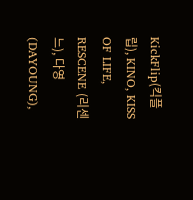KickFlip(킥플립), KINO, KISS OF LIFE, RESCENE (리센느), 다영 (DAYOUNG),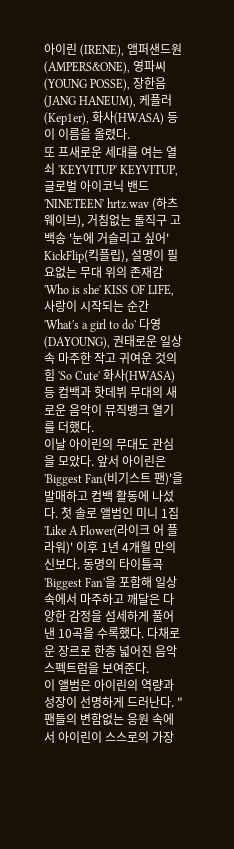아이린 (IRENE), 앰퍼샌드원 (AMPERS&ONE), 영파씨(YOUNG POSSE), 장한음(JANG HANEUM), 케플러 (Kep1er), 화사(HWASA) 등이 이름을 올렸다.
또 프새로운 세대를 여는 열쇠 'KEYVITUP' KEYVITUP, 글로벌 아이코닉 밴드 'NINETEEN' hrtz.wav (하츠웨이브), 거침없는 돌직구 고백송 '눈에 거슬리고 싶어' KickFlip(킥플립), 설명이 필요없는 무대 위의 존재감 'Who is she' KISS OF LIFE, 사랑이 시작되는 순간 'What's a girl to do' 다영 (DAYOUNG), 권태로운 일상 속 마주한 작고 귀여운 것의 힘 'So Cute' 화사(HWASA) 등 컴백과 핫데뷔 무대의 새로운 음악이 뮤직뱅크 열기를 더했다.
이날 아이린의 무대도 관심을 모았다. 앞서 아이린은 'Biggest Fan(비기스트 팬)'을 발매하고 컴백 활동에 나섰다. 첫 솔로 앨범인 미니 1집 'Like A Flower(라이크 어 플라워)' 이후 1년 4개월 만의 신보다. 동명의 타이틀곡 'Biggest Fan'을 포함해 일상 속에서 마주하고 깨달은 다양한 감정을 섬세하게 풀어낸 10곡을 수록했다. 다채로운 장르로 한층 넓어진 음악 스펙트럼을 보여준다.
이 앨범은 아이린의 역량과 성장이 선명하게 드러난다. "팬들의 변함없는 응원 속에서 아이린이 스스로의 가장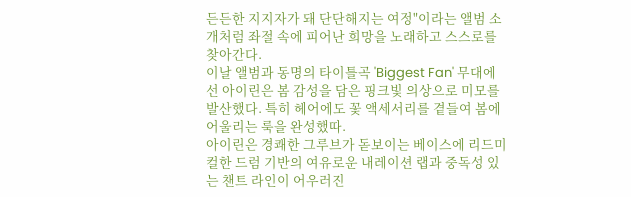든든한 지지자가 돼 단단해지는 여정"이라는 앨범 소개처럼 좌절 속에 피어난 희망을 노래하고 스스로를 찾아간다.
이날 앨범과 동명의 타이틀곡 'Biggest Fan' 무대에 선 아이린은 봄 감성을 담은 핑크빛 의상으로 미모를 발산했다. 특히 헤어에도 꽃 액세서리를 곁들여 봄에 어울리는 룩을 완성했따.
아이린은 경쾌한 그루브가 돋보이는 베이스에 리드미컬한 드럼 기반의 여유로운 내레이션 랩과 중독성 있는 챈트 라인이 어우러진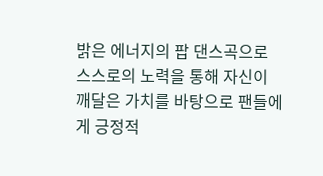밝은 에너지의 팝 댄스곡으로 스스로의 노력을 통해 자신이 깨달은 가치를 바탕으로 팬들에게 긍정적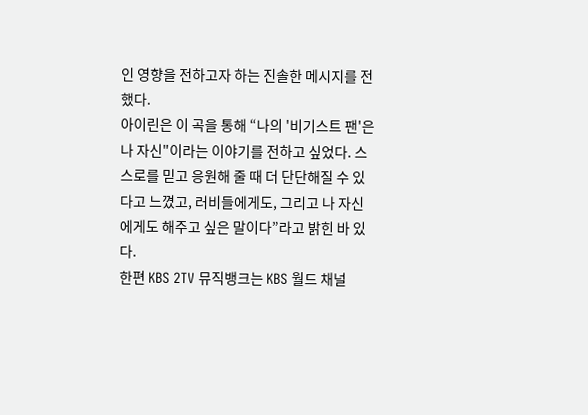인 영향을 전하고자 하는 진솔한 메시지를 전했다.
아이린은 이 곡을 통해 “나의 '비기스트 팬'은 나 자신"이라는 이야기를 전하고 싶었다. 스스로를 믿고 응원해 줄 때 더 단단해질 수 있다고 느꼈고, 러비들에게도, 그리고 나 자신에게도 해주고 싶은 말이다”라고 밝힌 바 있다.
한편 KBS 2TV 뮤직뱅크는 KBS 월드 채널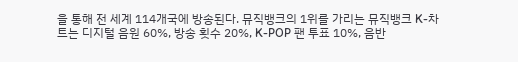을 통해 전 세계 114개국에 방송된다. 뮤직뱅크의 1위를 가리는 뮤직뱅크 K-차트는 디지털 음원 60%, 방송 횟수 20%, K-POP 팬 투표 10%, 음반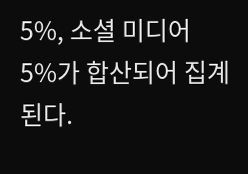5%, 소셜 미디어 5%가 합산되어 집계된다.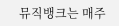뮤직뱅크는 매주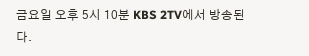금요일 오후 5시 10분 KBS 2TV에서 방송된다.